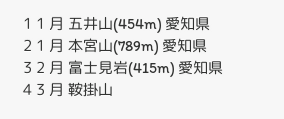1 1 月 五井山(454m) 愛知県
2 1 月 本宮山(789m) 愛知県
3 2 月 富士見岩(415m) 愛知県
4 3 月 鞍掛山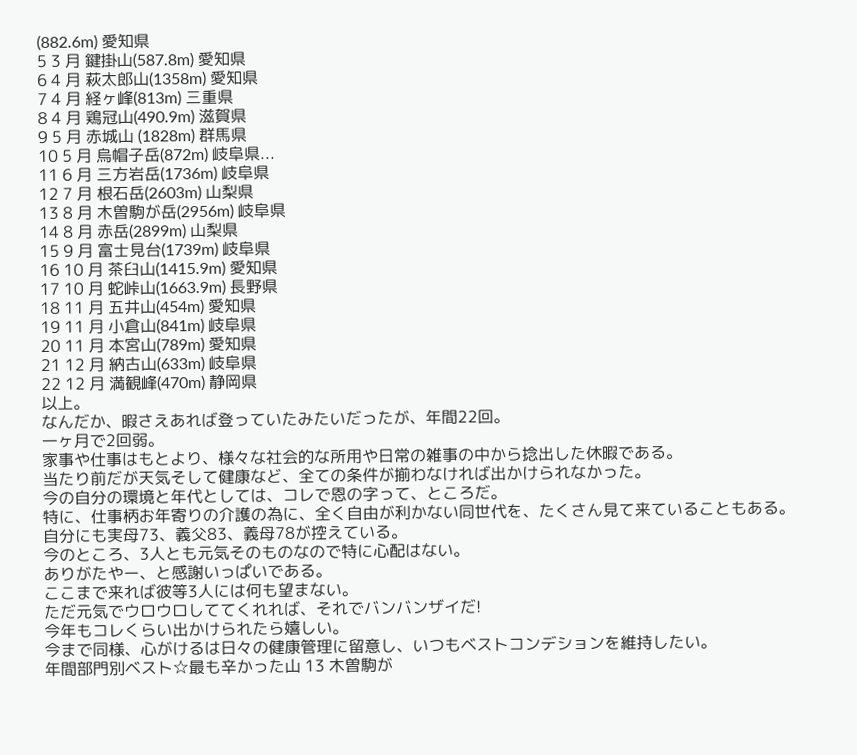(882.6m) 愛知県
5 3 月 鍵掛山(587.8m) 愛知県
6 4 月 萩太郎山(1358m) 愛知県
7 4 月 経ヶ峰(813m) 三重県
8 4 月 鶏冠山(490.9m) 滋賀県
9 5 月 赤城山 (1828m) 群馬県
10 5 月 烏帽子岳(872m) 岐阜県...
11 6 月 三方岩岳(1736m) 岐阜県
12 7 月 根石岳(2603m) 山梨県
13 8 月 木曽駒が岳(2956m) 岐阜県
14 8 月 赤岳(2899m) 山梨県
15 9 月 富士見台(1739m) 岐阜県
16 10 月 茶臼山(1415.9m) 愛知県
17 10 月 蛇峠山(1663.9m) 長野県
18 11 月 五井山(454m) 愛知県
19 11 月 小倉山(841m) 岐阜県
20 11 月 本宮山(789m) 愛知県
21 12 月 納古山(633m) 岐阜県
22 12 月 満観峰(470m) 静岡県
以上。
なんだか、暇さえあれば登っていたみたいだったが、年間22回。
一ヶ月で2回弱。
家事や仕事はもとより、様々な社会的な所用や日常の雑事の中から捻出した休暇である。
当たり前だが天気そして健康など、全ての条件が揃わなければ出かけられなかった。
今の自分の環境と年代としては、コレで恩の字って、ところだ。
特に、仕事柄お年寄りの介護の為に、全く自由が利かない同世代を、たくさん見て来ていることもある。
自分にも実母73、義父83、義母78が控えている。
今のところ、3人とも元気そのものなので特に心配はない。
ありがたやー、と感謝いっぱいである。
ここまで来れば彼等3人には何も望まない。
ただ元気でウロウロしててくれれば、それでバンバンザイだ!
今年もコレくらい出かけられたら嬉しい。
今まで同様、心がけるは日々の健康管理に留意し、いつもベストコンデションを維持したい。
年間部門別ベスト☆最も辛かった山 13 木曽駒が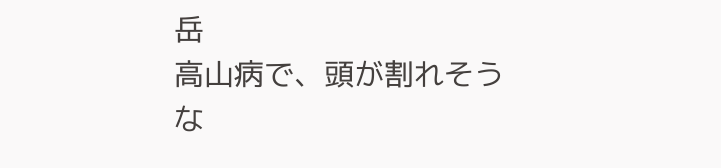岳
高山病で、頭が割れそうな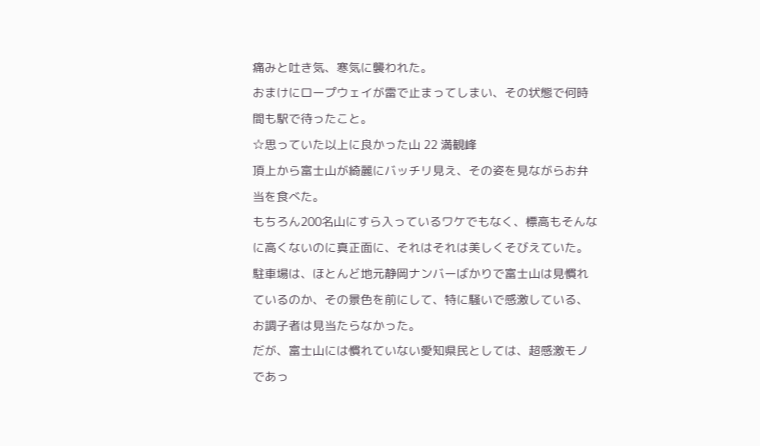痛みと吐き気、寒気に襲われた。
おまけにロープウェイが雷で止まってしまい、その状態で何時間も駅で待ったこと。
☆思っていた以上に良かった山 22 満観峰
頂上から富士山が綺麗にバッチリ見え、その姿を見ながらお弁当を食べた。
もちろん200名山にすら入っているワケでもなく、標高もそんなに高くないのに真正面に、それはそれは美しくそびえていた。
駐車場は、ほとんど地元静岡ナンバーばかりで富士山は見慣れているのか、その景色を前にして、特に騒いで感激している、お調子者は見当たらなかった。
だが、富士山には慣れていない愛知県民としては、超感激モノであっ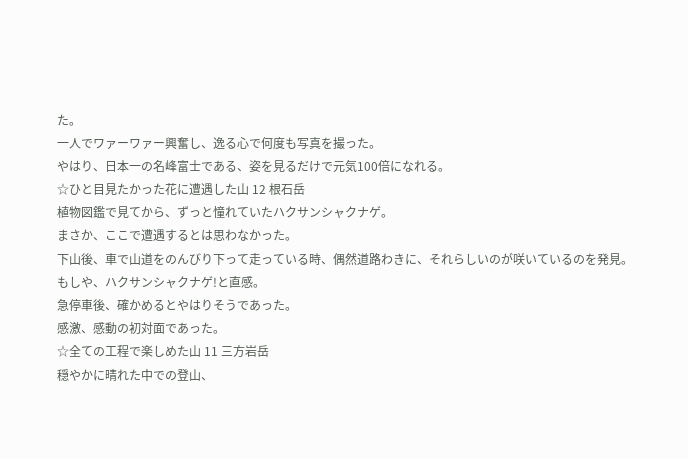た。
一人でワァーワァー興奮し、逸る心で何度も写真を撮った。
やはり、日本一の名峰富士である、姿を見るだけで元気100倍になれる。
☆ひと目見たかった花に遭遇した山 12 根石岳
植物図鑑で見てから、ずっと憧れていたハクサンシャクナゲ。
まさか、ここで遭遇するとは思わなかった。
下山後、車で山道をのんびり下って走っている時、偶然道路わきに、それらしいのが咲いているのを発見。
もしや、ハクサンシャクナゲ!と直感。
急停車後、確かめるとやはりそうであった。
感激、感動の初対面であった。
☆全ての工程で楽しめた山 11 三方岩岳
穏やかに晴れた中での登山、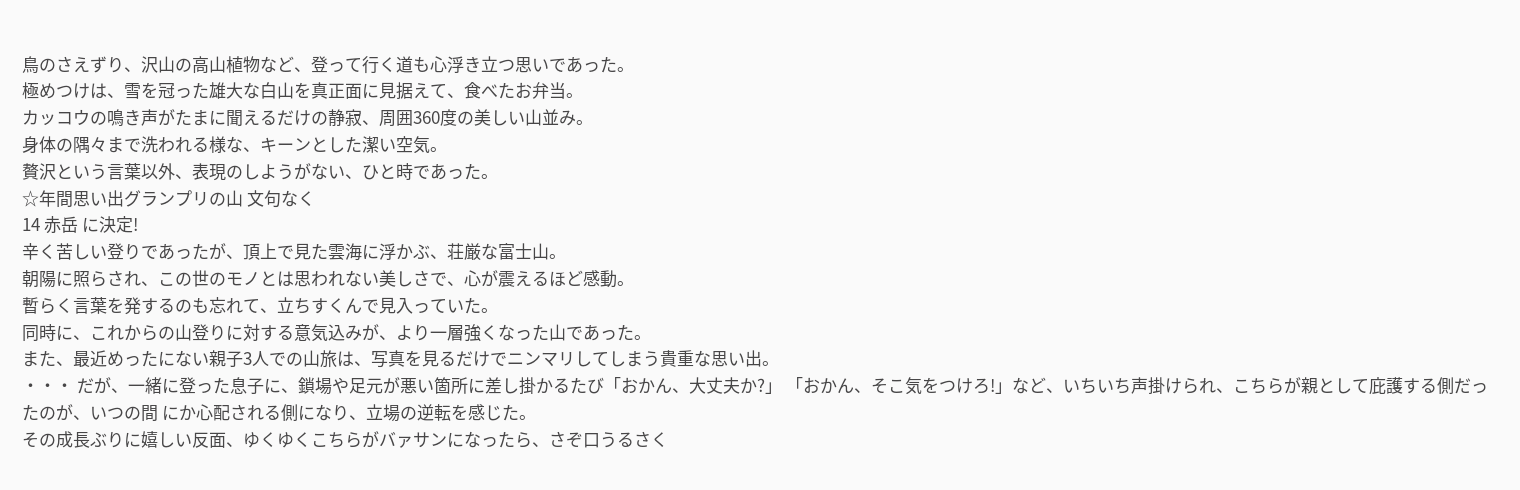鳥のさえずり、沢山の高山植物など、登って行く道も心浮き立つ思いであった。
極めつけは、雪を冠った雄大な白山を真正面に見据えて、食べたお弁当。
カッコウの鳴き声がたまに聞えるだけの静寂、周囲360度の美しい山並み。
身体の隅々まで洗われる様な、キーンとした潔い空気。
贅沢という言葉以外、表現のしようがない、ひと時であった。
☆年間思い出グランプリの山 文句なく
14 赤岳 に決定!
辛く苦しい登りであったが、頂上で見た雲海に浮かぶ、荘厳な富士山。
朝陽に照らされ、この世のモノとは思われない美しさで、心が震えるほど感動。
暫らく言葉を発するのも忘れて、立ちすくんで見入っていた。
同時に、これからの山登りに対する意気込みが、より一層強くなった山であった。
また、最近めったにない親子3人での山旅は、写真を見るだけでニンマリしてしまう貴重な思い出。
・・・ だが、一緒に登った息子に、鎖場や足元が悪い箇所に差し掛かるたび「おかん、大丈夫か?」 「おかん、そこ気をつけろ!」など、いちいち声掛けられ、こちらが親として庇護する側だったのが、いつの間 にか心配される側になり、立場の逆転を感じた。
その成長ぶりに嬉しい反面、ゆくゆくこちらがバァサンになったら、さぞ口うるさく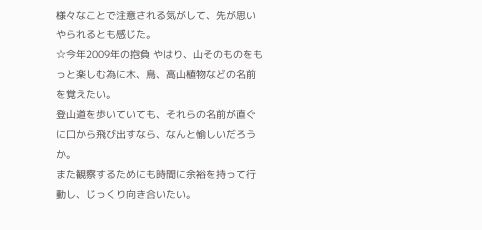様々なことで注意される気がして、先が思いやられるとも感じた。
☆今年2009年の抱負 やはり、山そのものをもっと楽しむ為に木、鳥、高山植物などの名前を覚えたい。
登山道を歩いていても、それらの名前が直ぐに口から飛び出すなら、なんと愉しいだろうか。
また観察するためにも時間に余裕を持って行動し、じっくり向き合いたい。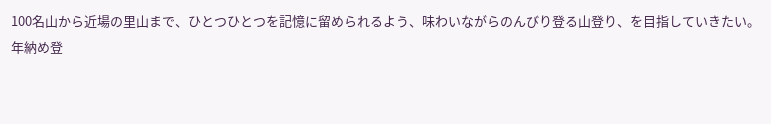100名山から近場の里山まで、ひとつひとつを記憶に留められるよう、味わいながらのんびり登る山登り、を目指していきたい。
年納め登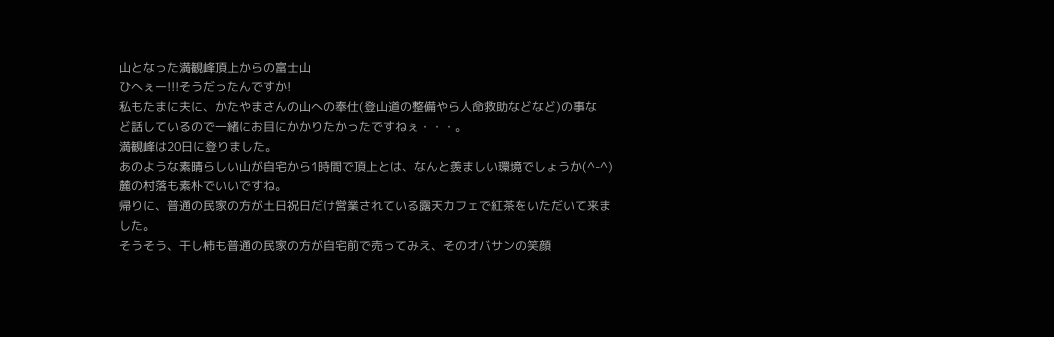山となった満観峰頂上からの富士山
ひへぇー!!!そうだったんですか!
私もたまに夫に、かたやまさんの山への奉仕(登山道の整備やら人命救助などなど)の事な
ど話しているので一緒にお目にかかりたかったですねぇ・・・。
満観峰は20日に登りました。
あのような素晴らしい山が自宅から1時間で頂上とは、なんと羨ましい環境でしょうか(^-^)
麓の村落も素朴でいいですね。
帰りに、普通の民家の方が土日祝日だけ営業されている露天カフェで紅茶をいただいて来ま
した。
そうそう、干し柿も普通の民家の方が自宅前で売ってみえ、そのオバサンの笑顔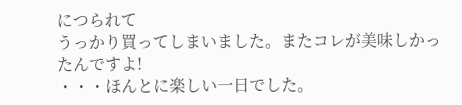につられて
うっかり買ってしまいました。またコレが美味しかったんですよ!
・・・ほんとに楽しい一日でした。